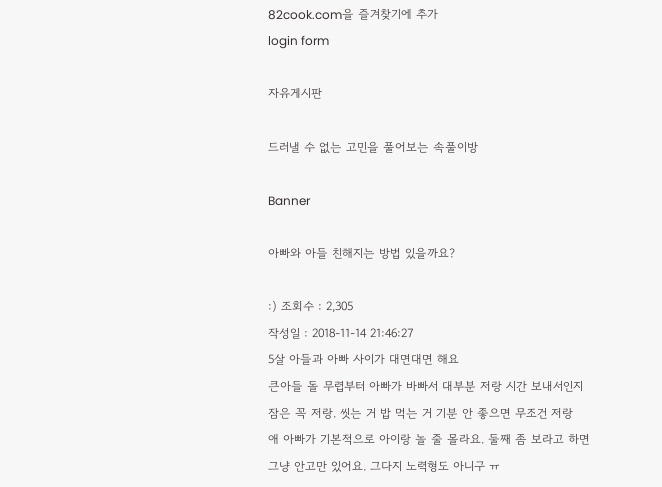82cook.com을 즐겨찾기에 추가
login form

자유게시판

드러낼 수 없는 고민을 풀어보는 속풀이방

Banner

아빠와 아들 친해지는 방법 있을까요?

:) 조회수 : 2,305
작성일 : 2018-11-14 21:46:27
5살 아들과 아빠 사이가 대면대면 해요
큰아들 돌 무렵부터 아빠가 바빠서 대부분 저랑 시간 보내서인지
잠은 꼭 저랑. 씻는 거 밥 먹는 거 기분 안 좋으면 무조건 저랑
애 아빠가 기본적으로 아이랑 놀 줄 몰라요. 둘째 좀 보라고 하면
그냥 안고만 있어요. 그다지 노력형도 아니구 ㅠ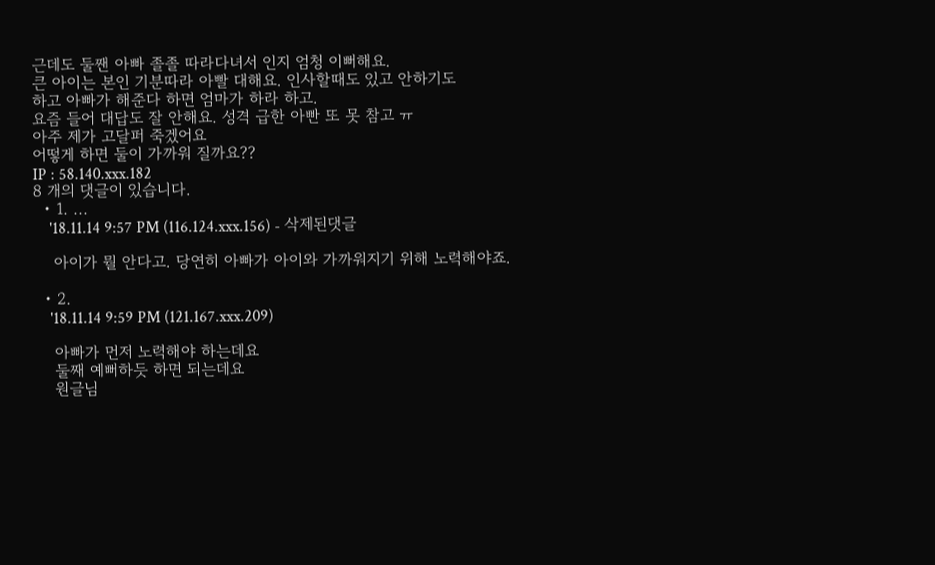근데도 둘짼 아빠 졸졸 따라다녀서 인지 엄청 이뻐해요.
큰 아이는 본인 기분따라 아빨 대해요. 인사할때도 있고 안하기도
하고 아빠가 해준다 하면 엄마가 하라 하고.
요즘 들어 대답도 잘 안해요. 성격 급한 아빤 또 못 참고 ㅠ
아주 제가 고달퍼 죽겠어요
어떻게 하면 둘이 가까워 질까요??
IP : 58.140.xxx.182
8 개의 댓글이 있습니다.
  • 1. ...
    '18.11.14 9:57 PM (116.124.xxx.156) - 삭제된댓글

    아이가 뭘 안다고. 당연히 아빠가 아이와 가까워지기 위해 노력해야죠.

  • 2.
    '18.11.14 9:59 PM (121.167.xxx.209)

    아빠가 먼저 노력해야 하는데요
    둘째 예뻐하듯 하면 되는데요
    원글님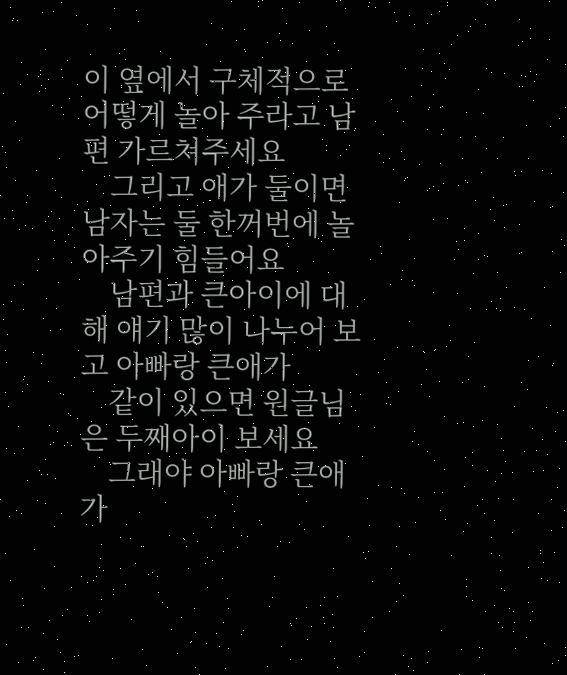이 옆에서 구체적으로 어떻게 놀아 주라고 남편 가르쳐주세요
    그리고 애가 둘이면 남자는 둘 한꺼번에 놀아주기 힘들어요
    남편과 큰아이에 대해 얘기 많이 나누어 보고 아빠랑 큰애가
    같이 있으면 원글님은 두째아이 보세요
    그래야 아빠랑 큰애가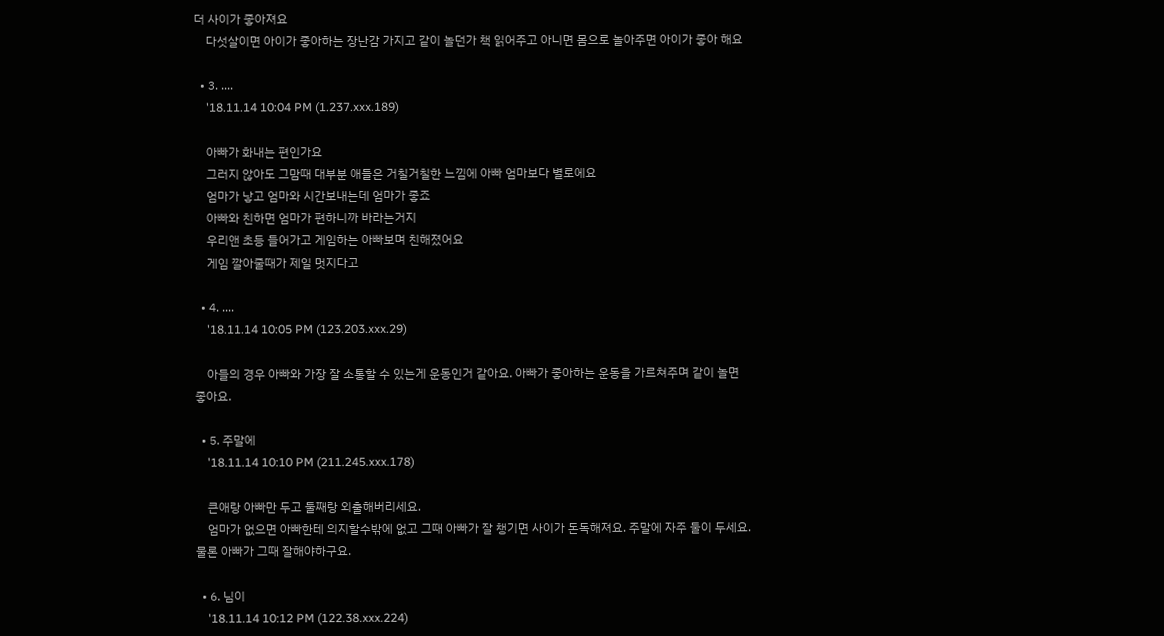더 사이가 좋아져요
    다섯살이면 아이가 좋아하는 장난감 가지고 같이 놀던가 책 읽어주고 아니면 몸으로 놀아주면 아이가 좋아 해요

  • 3. ....
    '18.11.14 10:04 PM (1.237.xxx.189)

    아빠가 화내는 편인가요
    그러지 않아도 그맘때 대부분 애들은 거칠거칠한 느낌에 아빠 엄마보다 별로에요
    엄마가 낳고 엄마와 시간보내는데 엄마가 좋죠
    아빠와 친하면 엄마가 편하니까 바라는거지
    우리앤 초등 들어가고 게임하는 아빠보며 친해졌어요
    게임 깔아줄때가 제일 멋지다고

  • 4. ....
    '18.11.14 10:05 PM (123.203.xxx.29)

    아들의 경우 아빠와 가장 잘 소통할 수 있는게 운동인거 같아요. 아빠가 좋아하는 운동을 가르쳐주며 같이 놀면 좋아요.

  • 5. 주말에
    '18.11.14 10:10 PM (211.245.xxx.178)

    큰애랑 아빠만 두고 둘째랑 외출해버리세요.
    엄마가 없으면 아빠한테 의지할수밖에 없고 그때 아빠가 잘 챙기면 사이가 돈독해져요. 주말에 자주 둘이 두세요. 물론 아빠가 그때 잘해야하구요.

  • 6. 님이
    '18.11.14 10:12 PM (122.38.xxx.224)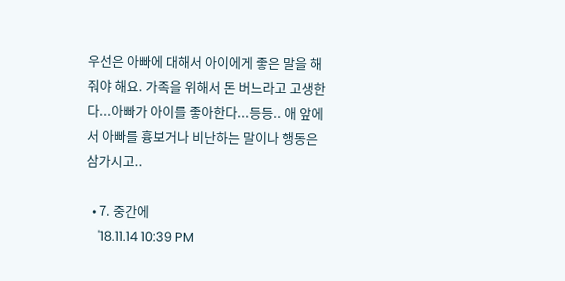우선은 아빠에 대해서 아이에게 좋은 말을 해줘야 해요. 가족을 위해서 돈 버느라고 고생한다...아빠가 아이를 좋아한다...등등.. 애 앞에서 아빠를 흉보거나 비난하는 말이나 행동은 삼가시고..

  • 7. 중간에
    '18.11.14 10:39 PM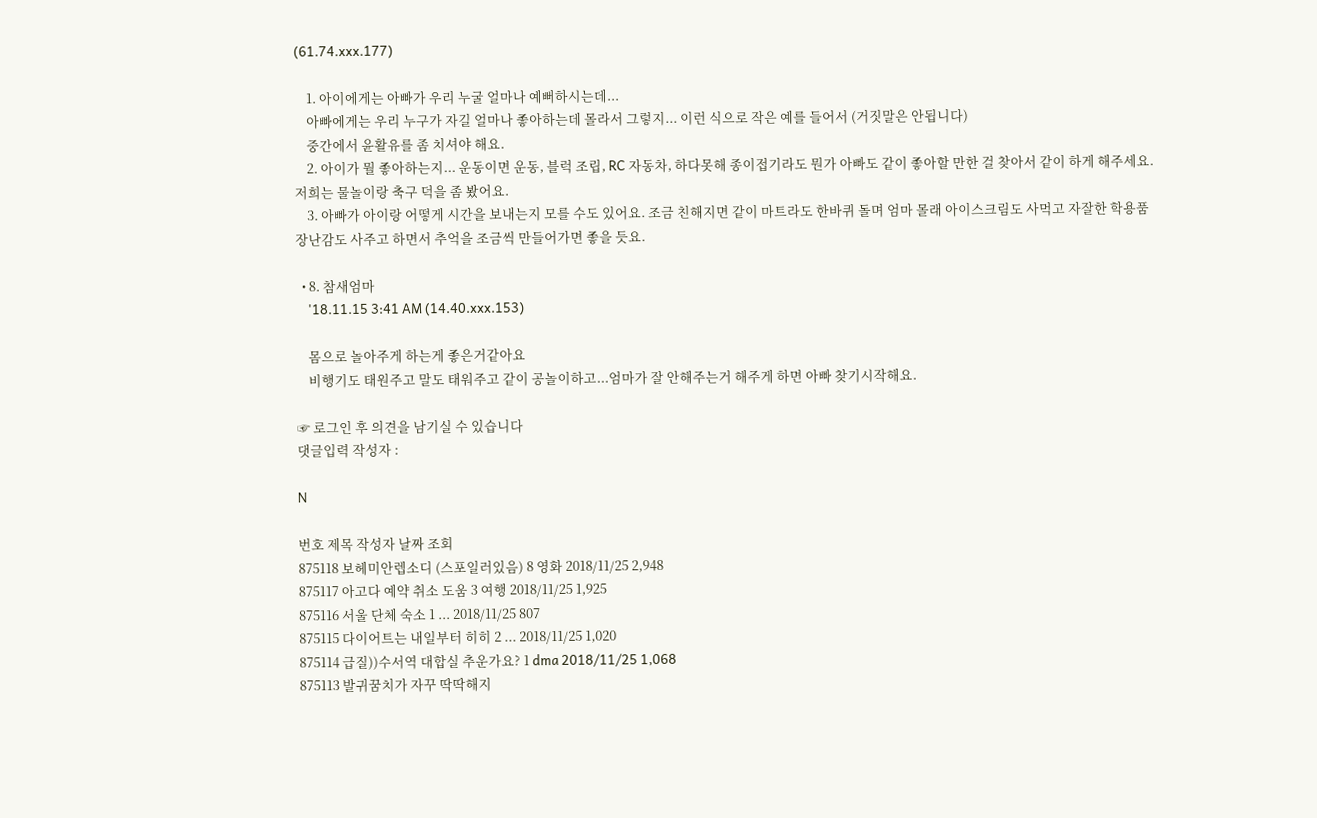(61.74.xxx.177)

    1. 아이에게는 아빠가 우리 누굴 얼마나 예뻐하시는데...
    아빠에게는 우리 누구가 자길 얼마나 좋아하는데 몰라서 그렇지... 이런 식으로 작은 예를 들어서 (거짓말은 안됩니다)
    중간에서 윤활유를 좀 치셔야 해요.
    2. 아이가 뭘 좋아하는지... 운동이면 운동, 블럭 조립, RC 자동차, 하다못해 종이접기라도 뭔가 아빠도 같이 좋아할 만한 걸 찾아서 같이 하게 해주세요. 저희는 물놀이랑 축구 덕을 좀 봤어요.
    3. 아빠가 아이랑 어떻게 시간을 보내는지 모를 수도 있어요. 조금 친해지면 같이 마트라도 한바퀴 돌며 엄마 몰래 아이스크림도 사먹고 자잘한 학용품 장난감도 사주고 하면서 추억을 조금씩 만들어가면 좋을 듯요.

  • 8. 참새엄마
    '18.11.15 3:41 AM (14.40.xxx.153)

    몸으로 놀아주게 하는게 좋은거같아요
    비행기도 태원주고 말도 태워주고 같이 공놀이하고...엄마가 잘 안해주는거 해주게 하면 아빠 찾기시작해요.

☞ 로그인 후 의견을 남기실 수 있습니다
댓글입력 작성자 :

N

번호 제목 작성자 날짜 조회
875118 보헤미안렙소디 (스포일러있음) 8 영화 2018/11/25 2,948
875117 아고다 예약 취소 도움 3 여행 2018/11/25 1,925
875116 서울 단체 숙소 1 ... 2018/11/25 807
875115 다이어트는 내일부터 히히 2 ... 2018/11/25 1,020
875114 급질))수서역 대합실 추운가요? 1 dma 2018/11/25 1,068
875113 발귀꿈치가 자꾸 딱딱해지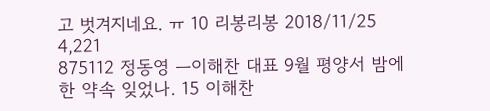고 벗겨지네요. ㅠ 10 리봉리봉 2018/11/25 4,221
875112 정동영 ㅡ이해찬 대표 9월 평양서 밤에 한 약속 잊었나. 15 이해찬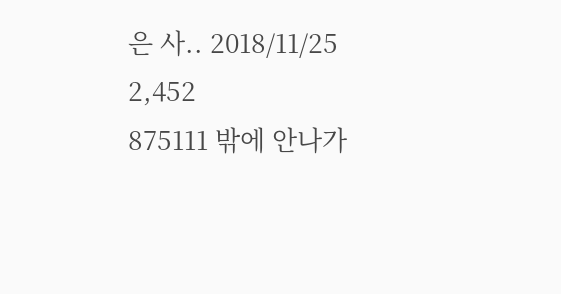은 사.. 2018/11/25 2,452
875111 밖에 안나가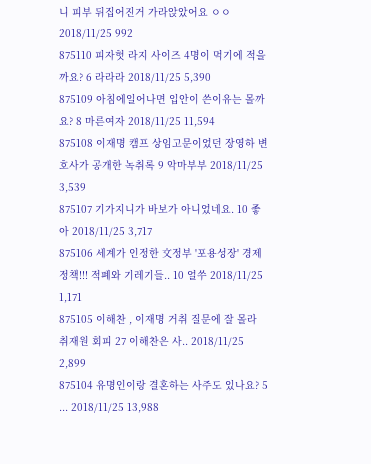니 피부 뒤집어진거 가라앉았어요 ㅇㅇ 2018/11/25 992
875110 피자헛 라지 사이즈 4명이 먹기에 적을까요? 6 라라라 2018/11/25 5,390
875109 아침에일어나면 입안이 쓴이유는 몰까요? 8 마른여자 2018/11/25 11,594
875108 이재명 캠프 상임고문이었던 장영하 변호사가 공개한 녹취록 9 악마부부 2018/11/25 3,539
875107 기가지니가 바보가 아니었네요. 10 좋아 2018/11/25 3,717
875106 세계가 인정한 文정부 '포용성장' 경제정책!!! 적폐와 기레기들.. 10 얼쑤 2018/11/25 1,171
875105 이해찬 , 이재명 거취 질문에 잘 몰라 취재원 회피 27 이해찬은 사.. 2018/11/25 2,899
875104 유명인이랑 결혼하는 사주도 있나요? 5 ... 2018/11/25 13,988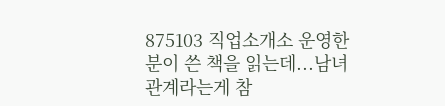875103 직업소개소 운영한분이 쓴 책을 읽는데...남녀관계라는게 참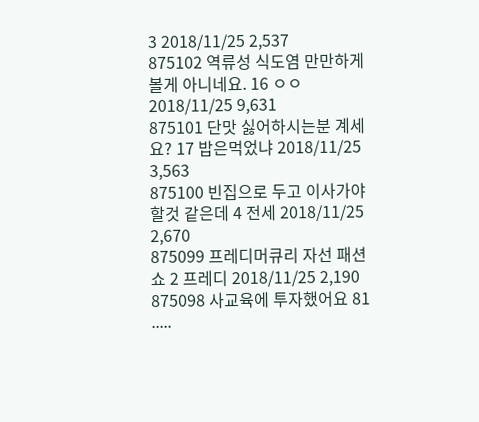3 2018/11/25 2,537
875102 역류성 식도염 만만하게 볼게 아니네요. 16 ㅇㅇ 2018/11/25 9,631
875101 단맛 싫어하시는분 계세요? 17 밥은먹었냐 2018/11/25 3,563
875100 빈집으로 두고 이사가야할것 같은데 4 전세 2018/11/25 2,670
875099 프레디머큐리 자선 패션쇼 2 프레디 2018/11/25 2,190
875098 사교육에 투자했어요 81 .....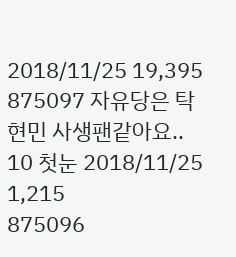2018/11/25 19,395
875097 자유당은 탁현민 사생팬같아요.. 10 첫눈 2018/11/25 1,215
875096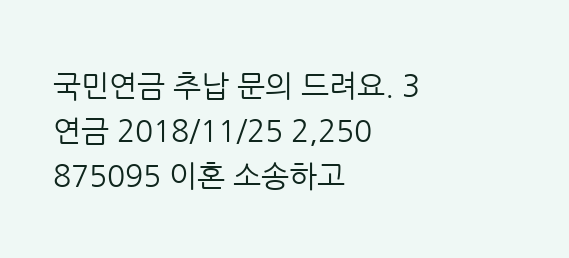국민연금 추납 문의 드려요. 3 연금 2018/11/25 2,250
875095 이혼 소송하고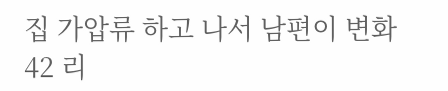집 가압류 하고 나서 남편이 변화 42 리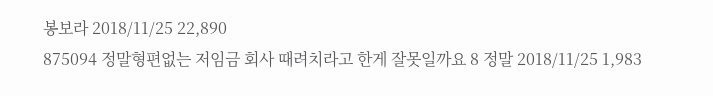봉보라 2018/11/25 22,890
875094 정말형편없는 저임금 회사 때려치라고 한게 잘못일까요 8 정말 2018/11/25 1,983